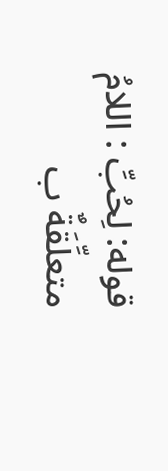قوله: لِحُبِّ : اللامُ متعلِّقَةٌ ب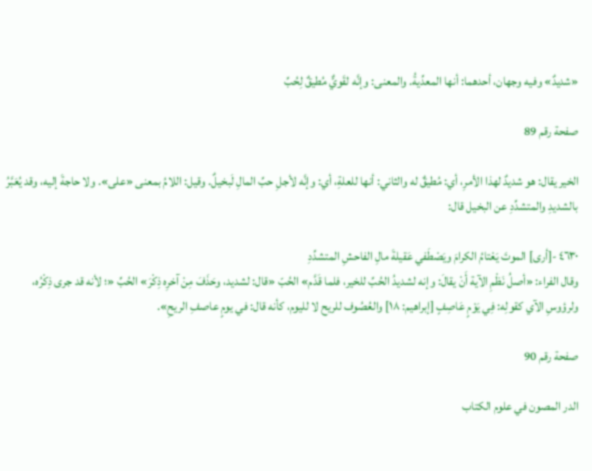«شديدٌ» وفيه وجهان، أحدهما: أنها المعدِّيةُ. والمعنى: وإنَّه لقَويٌّ مُطيقٌ لِحُبِّ

صفحة رقم 89

الخير يقال: هو شديدٌ لهذا الأمرِ، أي: مُطيقٌ له والثاني: أنها للعلةِ، أي: وإنَّه لأجلِ حبِّ المالِ لَبخيلٌ. وقيل: اللامُ بمعنى «على». ولا حاجةَ إليه، وقد يُعَبَّرُ بالشديدِ والمتشدِّدِ عن البخيل قال:

٤٦٣٠ -[أرى] الموتَ يَعْتامُ الكرامَ ويَصْطَفي عَقيلةَ مالِ الفاحشِ المتشدِّدِ
وقال الفراء: «أصلُ نَظْمِ الآية أَنْ يقالَ: وإنه لشديدُ الحُبِّ للخير، فلما قَدَّم» الحُبّ «قال: لشديد، وحَذَفَ مِنْ آخرِه ذِكْرَ» الحُبِّ «؛ لأنه قد جرى ذِكْرُه، ولرؤوسِ الآي كقولِه: فِي يَوْمٍ عَاصِفٍ [إبراهيم: ١٨] والعُصُوف للريح لا لليوم، كأنه قال: في يومٍ عاصفِ الريحِ».

صفحة رقم 90

الدر المصون في علوم الكتاب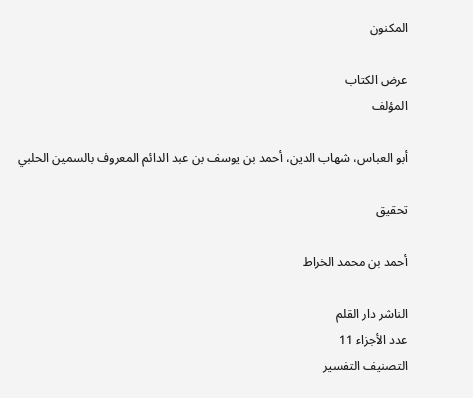المكنون

عرض الكتاب
المؤلف

أبو العباس، شهاب الدين، أحمد بن يوسف بن عبد الدائم المعروف بالسمين الحلبي

تحقيق

أحمد بن محمد الخراط

الناشر دار القلم
عدد الأجزاء 11
التصنيف التفسير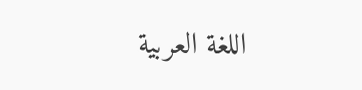اللغة العربية